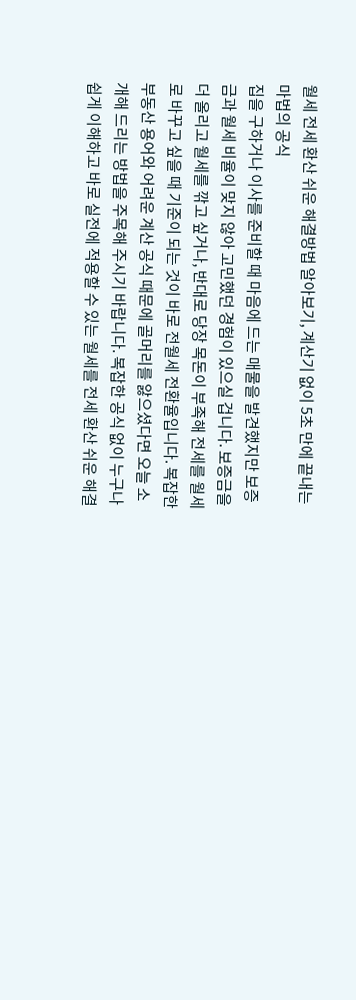월세 전세 환산 쉬운 해결방법 알아보기, 계산기 없이 5초 만에 끝내는 마법의 공식
집을 구하거나 이사를 준비할 때 마음에 드는 매물을 발견했지만 보증금과 월세 비율이 맞지 않아 고민했던 경험이 있으실 겁니다. 보증금을 더 올리고 월세를 깎고 싶거나, 반대로 당장 목돈이 부족해 전세를 월세로 바꾸고 싶을 때 기준이 되는 것이 바로 전월세 전환율입니다. 복잡한 부동산 용어와 어려운 계산 공식 때문에 골머리를 앓으셨다면 오늘 소개해 드리는 방법을 주목해 주시기 바랍니다. 복잡한 공식 없이 누구나 쉽게 이해하고 바로 실전에 적용할 수 있는 월세를 전세 환산 쉬운 해결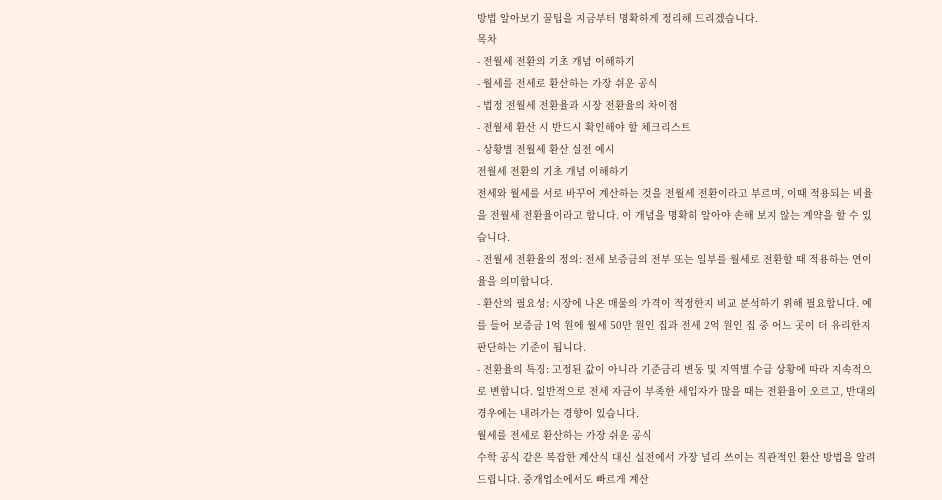방법 알아보기 꿀팁을 지금부터 명확하게 정리해 드리겠습니다.
목차
- 전월세 전환의 기초 개념 이해하기
- 월세를 전세로 환산하는 가장 쉬운 공식
- 법정 전월세 전환율과 시장 전환율의 차이점
- 전월세 환산 시 반드시 확인해야 할 체크리스트
- 상황별 전월세 환산 실전 예시
전월세 전환의 기초 개념 이해하기
전세와 월세를 서로 바꾸어 계산하는 것을 전월세 전환이라고 부르며, 이때 적용되는 비율을 전월세 전환율이라고 합니다. 이 개념을 명확히 알아야 손해 보지 않는 계약을 할 수 있습니다.
- 전월세 전환율의 정의: 전세 보증금의 전부 또는 일부를 월세로 전환할 때 적용하는 연이율을 의미합니다.
- 환산의 필요성: 시장에 나온 매물의 가격이 적정한지 비교 분석하기 위해 필요합니다. 예를 들어 보증금 1억 원에 월세 50만 원인 집과 전세 2억 원인 집 중 어느 곳이 더 유리한지 판단하는 기준이 됩니다.
- 전환율의 특징: 고정된 값이 아니라 기준금리 변동 및 지역별 수급 상황에 따라 지속적으로 변합니다. 일반적으로 전세 자금이 부족한 세입자가 많을 때는 전환율이 오르고, 반대의 경우에는 내려가는 경향이 있습니다.
월세를 전세로 환산하는 가장 쉬운 공식
수학 공식 같은 복잡한 계산식 대신 실전에서 가장 널리 쓰이는 직관적인 환산 방법을 알려드립니다. 중개업소에서도 빠르게 계산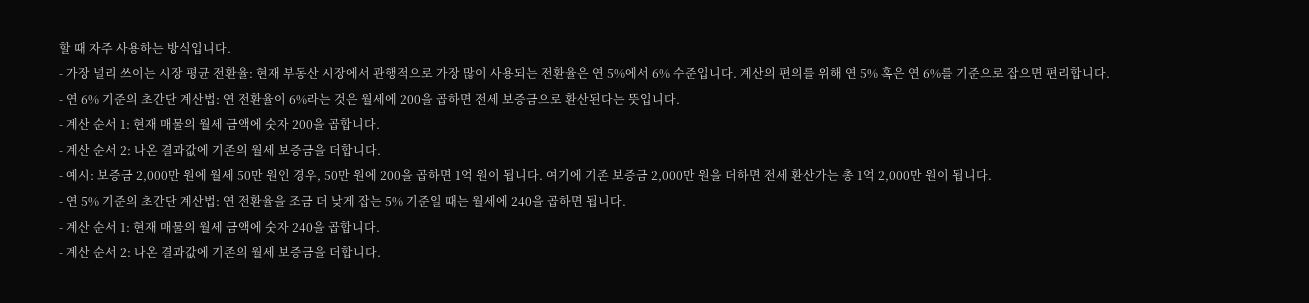할 때 자주 사용하는 방식입니다.
- 가장 널리 쓰이는 시장 평균 전환율: 현재 부동산 시장에서 관행적으로 가장 많이 사용되는 전환율은 연 5%에서 6% 수준입니다. 계산의 편의를 위해 연 5% 혹은 연 6%를 기준으로 잡으면 편리합니다.
- 연 6% 기준의 초간단 계산법: 연 전환율이 6%라는 것은 월세에 200을 곱하면 전세 보증금으로 환산된다는 뜻입니다.
- 계산 순서 1: 현재 매물의 월세 금액에 숫자 200을 곱합니다.
- 계산 순서 2: 나온 결과값에 기존의 월세 보증금을 더합니다.
- 예시: 보증금 2,000만 원에 월세 50만 원인 경우, 50만 원에 200을 곱하면 1억 원이 됩니다. 여기에 기존 보증금 2,000만 원을 더하면 전세 환산가는 총 1억 2,000만 원이 됩니다.
- 연 5% 기준의 초간단 계산법: 연 전환율을 조금 더 낮게 잡는 5% 기준일 때는 월세에 240을 곱하면 됩니다.
- 계산 순서 1: 현재 매물의 월세 금액에 숫자 240을 곱합니다.
- 계산 순서 2: 나온 결과값에 기존의 월세 보증금을 더합니다.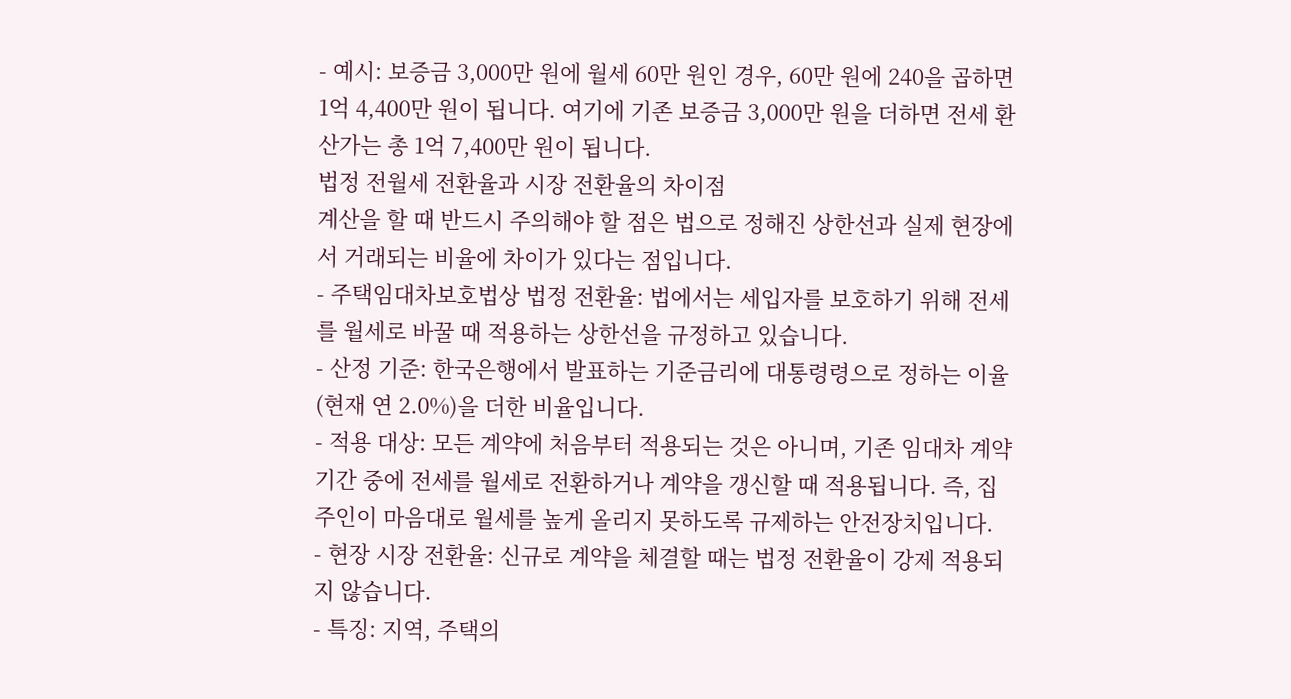- 예시: 보증금 3,000만 원에 월세 60만 원인 경우, 60만 원에 240을 곱하면 1억 4,400만 원이 됩니다. 여기에 기존 보증금 3,000만 원을 더하면 전세 환산가는 총 1억 7,400만 원이 됩니다.
법정 전월세 전환율과 시장 전환율의 차이점
계산을 할 때 반드시 주의해야 할 점은 법으로 정해진 상한선과 실제 현장에서 거래되는 비율에 차이가 있다는 점입니다.
- 주택임대차보호법상 법정 전환율: 법에서는 세입자를 보호하기 위해 전세를 월세로 바꿀 때 적용하는 상한선을 규정하고 있습니다.
- 산정 기준: 한국은행에서 발표하는 기준금리에 대통령령으로 정하는 이율(현재 연 2.0%)을 더한 비율입니다.
- 적용 대상: 모든 계약에 처음부터 적용되는 것은 아니며, 기존 임대차 계약 기간 중에 전세를 월세로 전환하거나 계약을 갱신할 때 적용됩니다. 즉, 집주인이 마음대로 월세를 높게 올리지 못하도록 규제하는 안전장치입니다.
- 현장 시장 전환율: 신규로 계약을 체결할 때는 법정 전환율이 강제 적용되지 않습니다.
- 특징: 지역, 주택의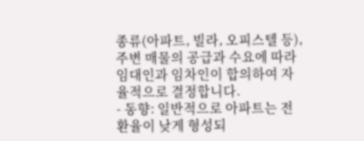종류(아파트, 빌라, 오피스텔 등), 주변 매물의 공급과 수요에 따라 임대인과 임차인이 합의하여 자율적으로 결정합니다.
- 동향: 일반적으로 아파트는 전환율이 낮게 형성되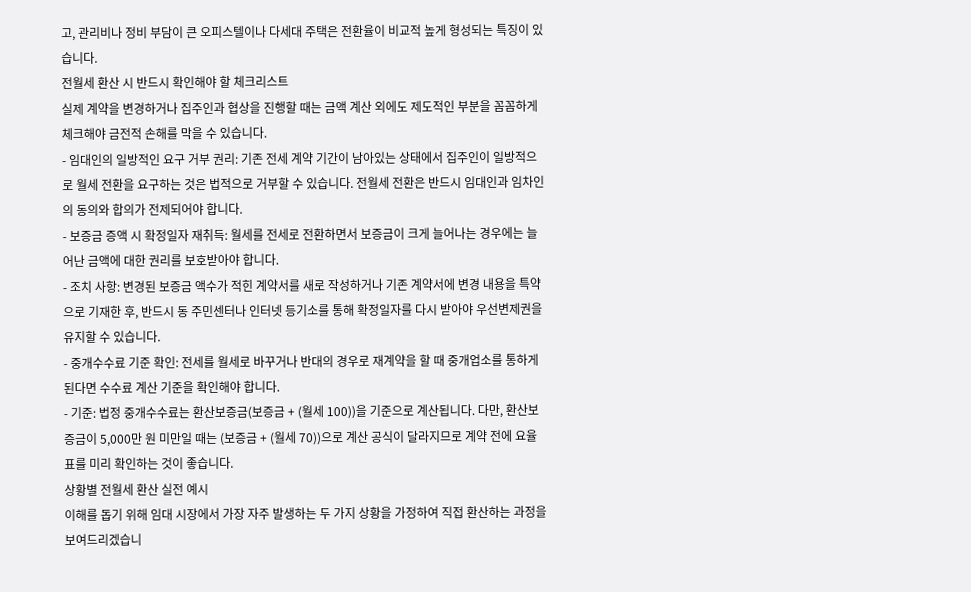고, 관리비나 정비 부담이 큰 오피스텔이나 다세대 주택은 전환율이 비교적 높게 형성되는 특징이 있습니다.
전월세 환산 시 반드시 확인해야 할 체크리스트
실제 계약을 변경하거나 집주인과 협상을 진행할 때는 금액 계산 외에도 제도적인 부분을 꼼꼼하게 체크해야 금전적 손해를 막을 수 있습니다.
- 임대인의 일방적인 요구 거부 권리: 기존 전세 계약 기간이 남아있는 상태에서 집주인이 일방적으로 월세 전환을 요구하는 것은 법적으로 거부할 수 있습니다. 전월세 전환은 반드시 임대인과 임차인의 동의와 합의가 전제되어야 합니다.
- 보증금 증액 시 확정일자 재취득: 월세를 전세로 전환하면서 보증금이 크게 늘어나는 경우에는 늘어난 금액에 대한 권리를 보호받아야 합니다.
- 조치 사항: 변경된 보증금 액수가 적힌 계약서를 새로 작성하거나 기존 계약서에 변경 내용을 특약으로 기재한 후, 반드시 동 주민센터나 인터넷 등기소를 통해 확정일자를 다시 받아야 우선변제권을 유지할 수 있습니다.
- 중개수수료 기준 확인: 전세를 월세로 바꾸거나 반대의 경우로 재계약을 할 때 중개업소를 통하게 된다면 수수료 계산 기준을 확인해야 합니다.
- 기준: 법정 중개수수료는 환산보증금(보증금 + (월세 100))을 기준으로 계산됩니다. 다만, 환산보증금이 5,000만 원 미만일 때는 (보증금 + (월세 70))으로 계산 공식이 달라지므로 계약 전에 요율표를 미리 확인하는 것이 좋습니다.
상황별 전월세 환산 실전 예시
이해를 돕기 위해 임대 시장에서 가장 자주 발생하는 두 가지 상황을 가정하여 직접 환산하는 과정을 보여드리겠습니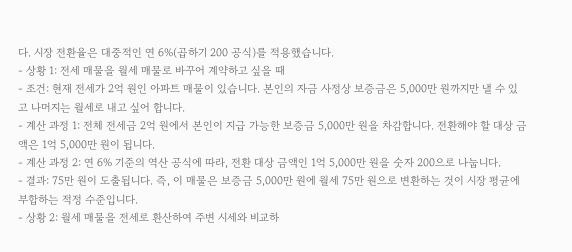다. 시장 전환율은 대중적인 연 6%(곱하기 200 공식)를 적용했습니다.
- 상황 1: 전세 매물을 월세 매물로 바꾸어 계약하고 싶을 때
- 조건: 현재 전세가 2억 원인 아파트 매물이 있습니다. 본인의 자금 사정상 보증금은 5,000만 원까지만 낼 수 있고 나머지는 월세로 내고 싶어 합니다.
- 계산 과정 1: 전체 전세금 2억 원에서 본인이 지급 가능한 보증금 5,000만 원을 차감합니다. 전환해야 할 대상 금액은 1억 5,000만 원이 됩니다.
- 계산 과정 2: 연 6% 기준의 역산 공식에 따라, 전환 대상 금액인 1억 5,000만 원을 숫자 200으로 나눕니다.
- 결과: 75만 원이 도출됩니다. 즉, 이 매물은 보증금 5,000만 원에 월세 75만 원으로 변환하는 것이 시장 평균에 부합하는 적정 수준입니다.
- 상황 2: 월세 매물을 전세로 환산하여 주변 시세와 비교하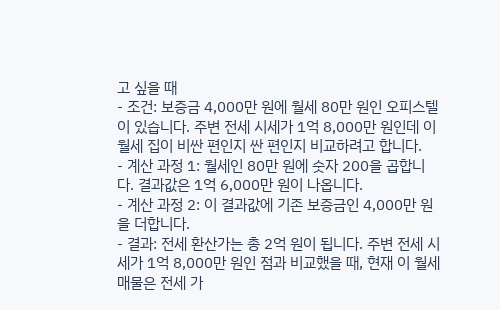고 싶을 때
- 조건: 보증금 4,000만 원에 월세 80만 원인 오피스텔이 있습니다. 주변 전세 시세가 1억 8,000만 원인데 이 월세 집이 비싼 편인지 싼 편인지 비교하려고 합니다.
- 계산 과정 1: 월세인 80만 원에 숫자 200을 곱합니다. 결과값은 1억 6,000만 원이 나옵니다.
- 계산 과정 2: 이 결과값에 기존 보증금인 4,000만 원을 더합니다.
- 결과: 전세 환산가는 총 2억 원이 됩니다. 주변 전세 시세가 1억 8,000만 원인 점과 비교했을 때, 현재 이 월세 매물은 전세 가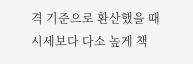격 기준으로 환산했을 때 시세보다 다소 높게 책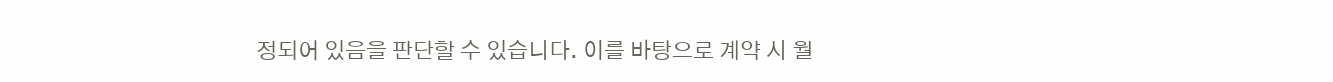정되어 있음을 판단할 수 있습니다. 이를 바탕으로 계약 시 월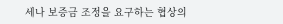세나 보증금 조정을 요구하는 협상의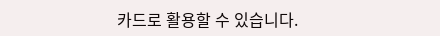카드로 활용할 수 있습니다.